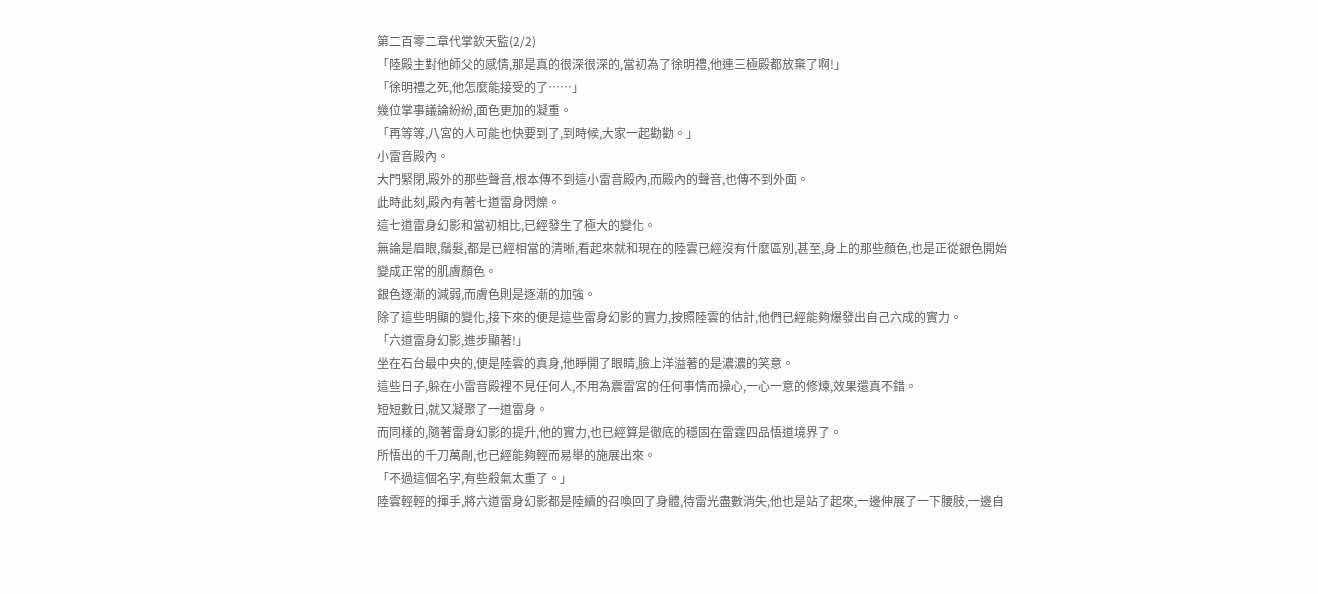第二百零二章代掌欽天監(2/2)
「陸殿主對他師父的感情,那是真的很深很深的,當初為了徐明禮,他連三極殿都放棄了啊!」
「徐明禮之死,他怎麼能接受的了……」
幾位掌事議論紛紛,面色更加的凝重。
「再等等,八宮的人可能也快要到了,到時候,大家一起勸勸。」
小雷音殿內。
大門緊閉,殿外的那些聲音,根本傳不到這小雷音殿內,而殿內的聲音,也傳不到外面。
此時此刻,殿內有著七道雷身閃爍。
這七道雷身幻影和當初相比,已經發生了極大的變化。
無論是眉眼,鬚髮,都是已經相當的清晰,看起來就和現在的陸雲已經沒有什麼區別,甚至,身上的那些顏色,也是正從銀色開始變成正常的肌膚顏色。
銀色逐漸的減弱,而膚色則是逐漸的加強。
除了這些明顯的變化,接下來的便是這些雷身幻影的實力,按照陸雲的估計,他們已經能夠爆發出自己六成的實力。
「六道雷身幻影,進步顯著!」
坐在石台最中央的,便是陸雲的真身,他睜開了眼睛,臉上洋溢著的是濃濃的笑意。
這些日子,躲在小雷音殿裡不見任何人,不用為震雷宮的任何事情而操心,一心一意的修煉,效果還真不錯。
短短數日,就又凝聚了一道雷身。
而同樣的,隨著雷身幻影的提升,他的實力,也已經算是徹底的穩固在雷霆四品悟道境界了。
所悟出的千刀萬剮,也已經能夠輕而易舉的施展出來。
「不過這個名字,有些殺氣太重了。」
陸雲輕輕的揮手,將六道雷身幻影都是陸續的召喚回了身體,待雷光盡數消失,他也是站了起來,一邊伸展了一下腰肢,一邊自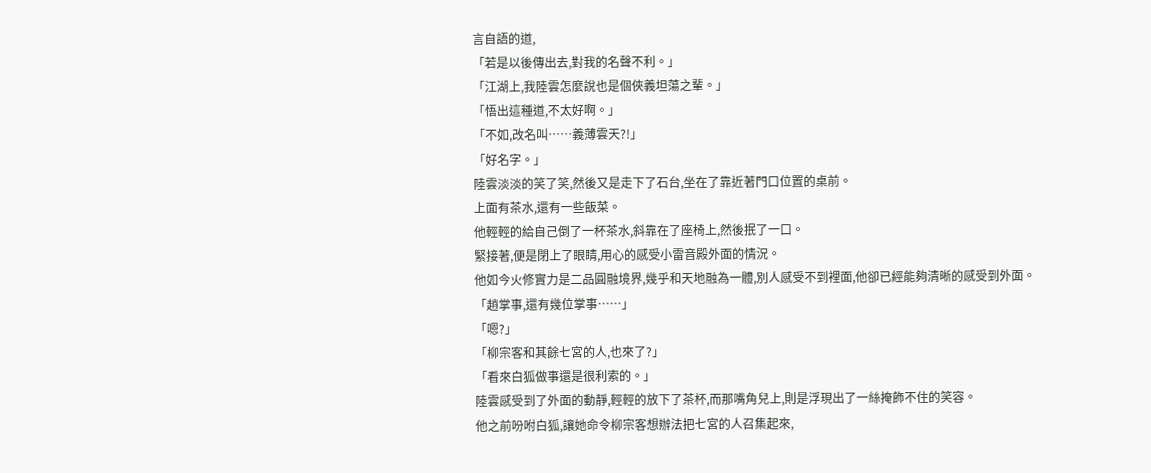言自語的道,
「若是以後傳出去,對我的名聲不利。」
「江湖上,我陸雲怎麼說也是個俠義坦蕩之輩。」
「悟出這種道,不太好啊。」
「不如,改名叫……義薄雲天?!」
「好名字。」
陸雲淡淡的笑了笑,然後又是走下了石台,坐在了靠近著門口位置的桌前。
上面有茶水,還有一些飯菜。
他輕輕的給自己倒了一杯茶水,斜靠在了座椅上,然後抿了一口。
緊接著,便是閉上了眼睛,用心的感受小雷音殿外面的情況。
他如今火修實力是二品圓融境界,幾乎和天地融為一體,別人感受不到裡面,他卻已經能夠清晰的感受到外面。
「趙掌事,還有幾位掌事……」
「嗯?」
「柳宗客和其餘七宮的人,也來了?」
「看來白狐做事還是很利索的。」
陸雲感受到了外面的動靜,輕輕的放下了茶杯,而那嘴角兒上,則是浮現出了一絲掩飾不住的笑容。
他之前吩咐白狐,讓她命令柳宗客想辦法把七宮的人召集起來,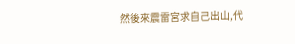然後來震雷宮求自己出山,代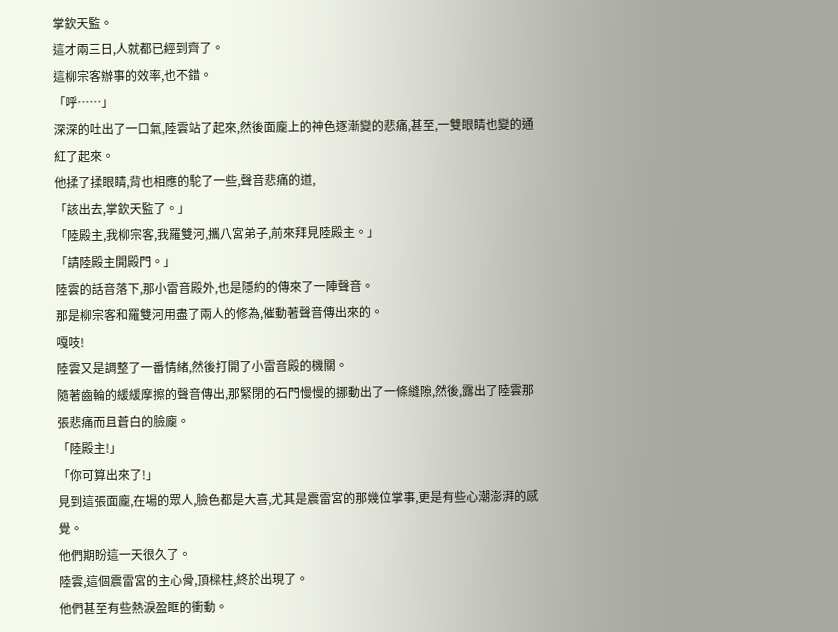掌欽天監。
這才兩三日,人就都已經到齊了。
這柳宗客辦事的效率,也不錯。
「呼……」
深深的吐出了一口氣,陸雲站了起來,然後面龐上的神色逐漸變的悲痛,甚至,一雙眼睛也變的通紅了起來。
他揉了揉眼睛,背也相應的駝了一些,聲音悲痛的道,
「該出去,掌欽天監了。」
「陸殿主,我柳宗客,我羅雙河,攜八宮弟子,前來拜見陸殿主。」
「請陸殿主開殿門。」
陸雲的話音落下,那小雷音殿外,也是隱約的傳來了一陣聲音。
那是柳宗客和羅雙河用盡了兩人的修為,催動著聲音傳出來的。
嘎吱!
陸雲又是調整了一番情緒,然後打開了小雷音殿的機關。
隨著齒輪的緩緩摩擦的聲音傳出,那緊閉的石門慢慢的挪動出了一條縫隙,然後,露出了陸雲那張悲痛而且蒼白的臉龐。
「陸殿主!」
「你可算出來了!」
見到這張面龐,在場的眾人,臉色都是大喜,尤其是震雷宮的那幾位掌事,更是有些心潮澎湃的感覺。
他們期盼這一天很久了。
陸雲,這個震雷宮的主心骨,頂樑柱,終於出現了。
他們甚至有些熱淚盈眶的衝動。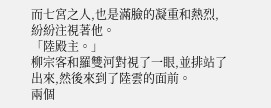而七宮之人,也是滿臉的凝重和熱烈,紛紛注視著他。
「陸殿主。」
柳宗客和羅雙河對視了一眼,並排站了出來,然後來到了陸雲的面前。
兩個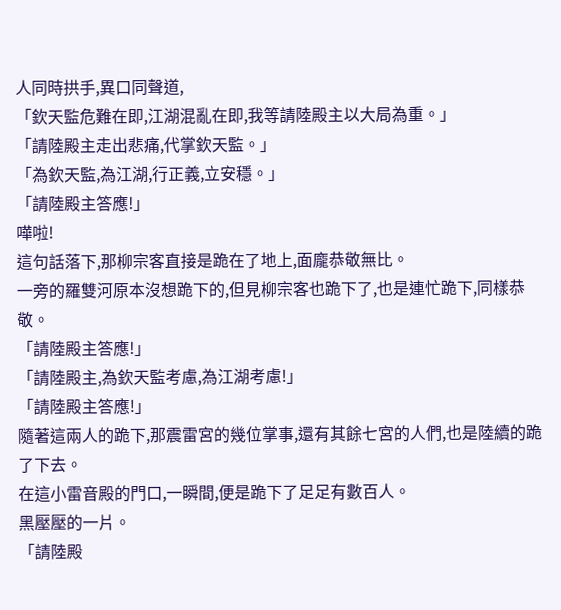人同時拱手,異口同聲道,
「欽天監危難在即,江湖混亂在即,我等請陸殿主以大局為重。」
「請陸殿主走出悲痛,代掌欽天監。」
「為欽天監,為江湖,行正義,立安穩。」
「請陸殿主答應!」
嘩啦!
這句話落下,那柳宗客直接是跪在了地上,面龐恭敬無比。
一旁的羅雙河原本沒想跪下的,但見柳宗客也跪下了,也是連忙跪下,同樣恭敬。
「請陸殿主答應!」
「請陸殿主,為欽天監考慮,為江湖考慮!」
「請陸殿主答應!」
隨著這兩人的跪下,那震雷宮的幾位掌事,還有其餘七宮的人們,也是陸續的跪了下去。
在這小雷音殿的門口,一瞬間,便是跪下了足足有數百人。
黑壓壓的一片。
「請陸殿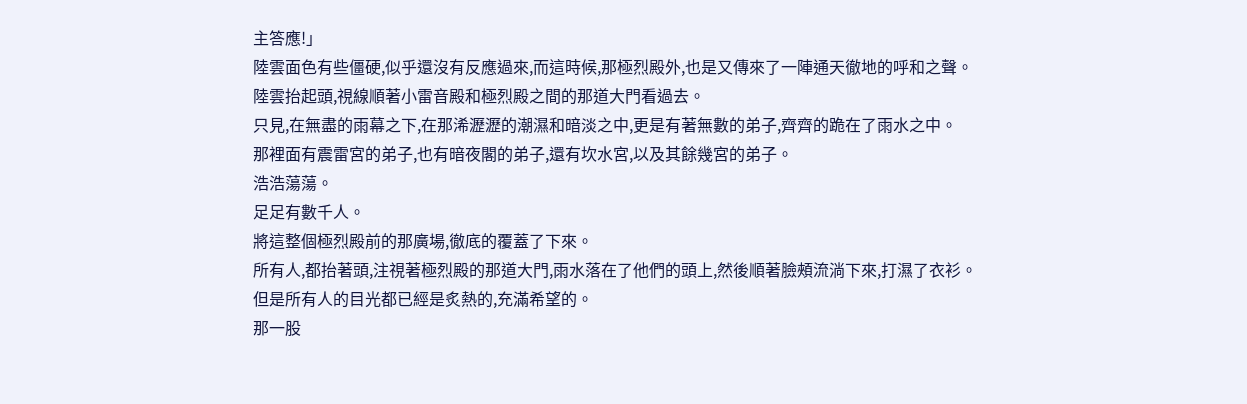主答應!」
陸雲面色有些僵硬,似乎還沒有反應過來,而這時候,那極烈殿外,也是又傳來了一陣通天徹地的呼和之聲。
陸雲抬起頭,視線順著小雷音殿和極烈殿之間的那道大門看過去。
只見,在無盡的雨幕之下,在那浠瀝瀝的潮濕和暗淡之中,更是有著無數的弟子,齊齊的跪在了雨水之中。
那裡面有震雷宮的弟子,也有暗夜閣的弟子,還有坎水宮,以及其餘幾宮的弟子。
浩浩蕩蕩。
足足有數千人。
將這整個極烈殿前的那廣場,徹底的覆蓋了下來。
所有人,都抬著頭,注視著極烈殿的那道大門,雨水落在了他們的頭上,然後順著臉頰流淌下來,打濕了衣衫。
但是所有人的目光都已經是炙熱的,充滿希望的。
那一股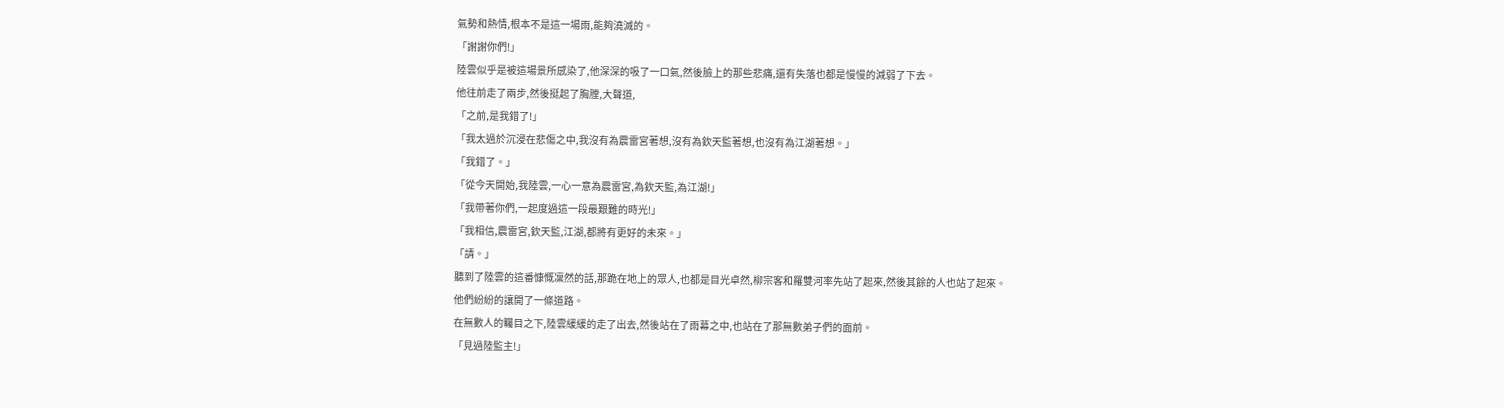氣勢和熱情,根本不是這一場雨,能夠澆滅的。
「謝謝你們!」
陸雲似乎是被這場景所感染了,他深深的吸了一口氣,然後臉上的那些悲痛,還有失落也都是慢慢的減弱了下去。
他往前走了兩步,然後挺起了胸膛,大聲道,
「之前,是我錯了!」
「我太過於沉浸在悲傷之中,我沒有為震雷宮著想,沒有為欽天監著想,也沒有為江湖著想。」
「我錯了。」
「從今天開始,我陸雲,一心一意為震雷宮,為欽天監,為江湖!」
「我帶著你們,一起度過這一段最艱難的時光!」
「我相信,震雷宮,欽天監,江湖,都將有更好的未來。」
「請。」
聽到了陸雲的這番慷慨凜然的話,那跪在地上的眾人,也都是目光卓然,柳宗客和羅雙河率先站了起來,然後其餘的人也站了起來。
他們紛紛的讓開了一條道路。
在無數人的矚目之下,陸雲緩緩的走了出去,然後站在了雨幕之中,也站在了那無數弟子們的面前。
「見過陸監主!」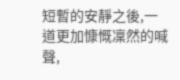短暫的安靜之後,一道更加慷慨凜然的喊聲,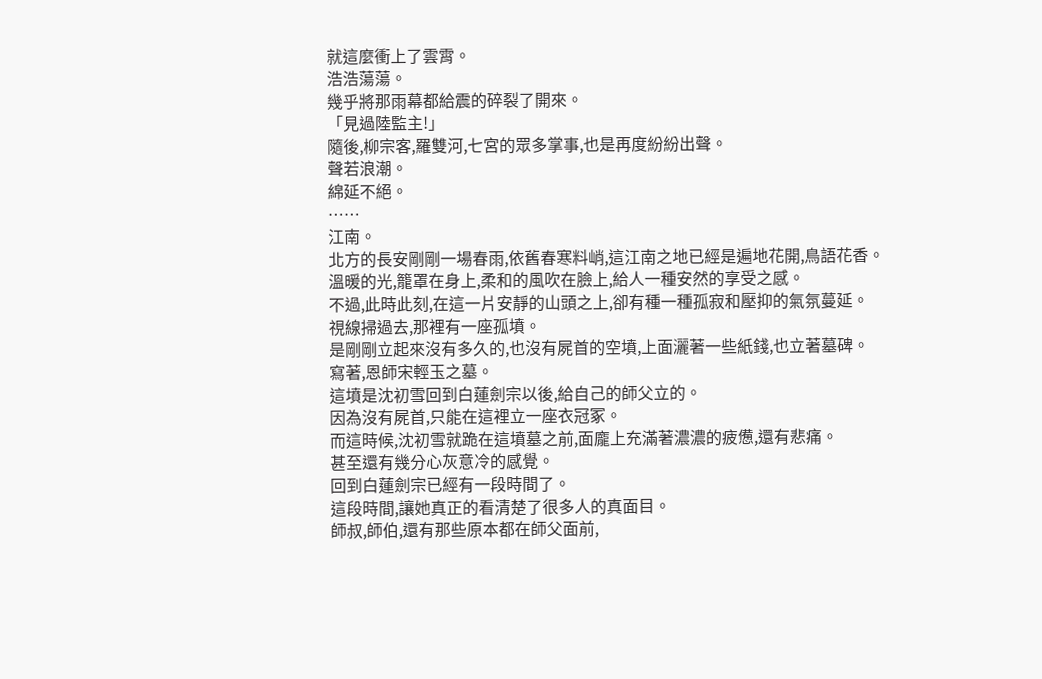就這麼衝上了雲霄。
浩浩蕩蕩。
幾乎將那雨幕都給震的碎裂了開來。
「見過陸監主!」
隨後,柳宗客,羅雙河,七宮的眾多掌事,也是再度紛紛出聲。
聲若浪潮。
綿延不絕。
……
江南。
北方的長安剛剛一場春雨,依舊春寒料峭,這江南之地已經是遍地花開,鳥語花香。
溫暖的光,籠罩在身上,柔和的風吹在臉上,給人一種安然的享受之感。
不過,此時此刻,在這一片安靜的山頭之上,卻有種一種孤寂和壓抑的氣氛蔓延。
視線掃過去,那裡有一座孤墳。
是剛剛立起來沒有多久的,也沒有屍首的空墳,上面灑著一些紙錢,也立著墓碑。
寫著,恩師宋輕玉之墓。
這墳是沈初雪回到白蓮劍宗以後,給自己的師父立的。
因為沒有屍首,只能在這裡立一座衣冠冢。
而這時候,沈初雪就跪在這墳墓之前,面龐上充滿著濃濃的疲憊,還有悲痛。
甚至還有幾分心灰意冷的感覺。
回到白蓮劍宗已經有一段時間了。
這段時間,讓她真正的看清楚了很多人的真面目。
師叔,師伯,還有那些原本都在師父面前,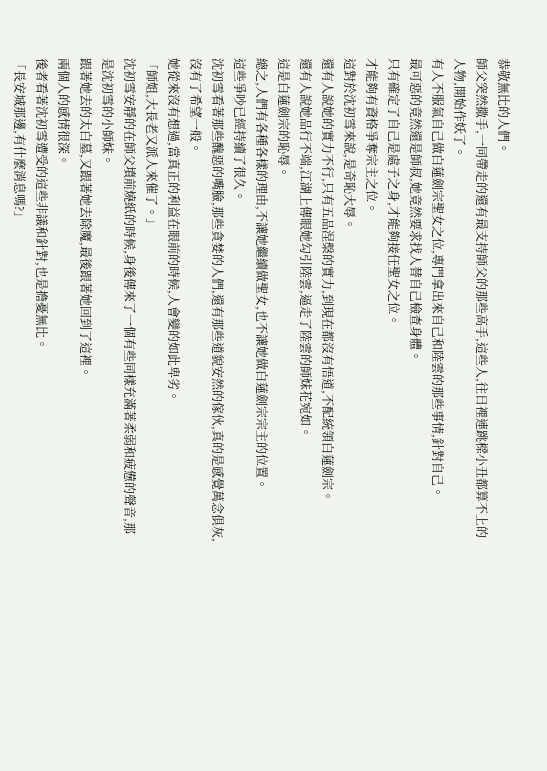恭敬無比的人們。
師父突然撒手,一同帶走的還有最支持師父的那些高手,這些人,往日裡連跳樑小丑都算不上的人物,開始作妖了。
有人不服氣自己做白蓮劍宗聖女之位,專門拿出來自己和陸雲的那些事情,針對自己。
最可惡的竟然還是師叔,她竟然要求找人替自己檢查身體。
只有確定了自己是處子之身,才能夠接任聖女之位。
才能夠有資格爭奪宗主之位。
這對於沈初雪來說,是奇恥大辱。
還有人說她的實力不行,只有五品涅槃的實力,到現在都沒有悟道,不配統領白蓮劍宗。
還有人說她品行不端,江湖上傳眼她勾引陸雲,逼走了陸雲的師妹花宛如。
這是白蓮劍宗的恥辱。
總之,人們有各種各樣的理由,不讓她繼續做聖女,也不讓她做白蓮劍宗宗主的位置。
這些爭吵已經持續了很久。
沈初雪看著那些醜惡的嘴臉,那些貪婪的人們,還有那些道貌安然的傢伙,真的是感覺萬念俱灰,沒有了希望一般。
她從來沒有想過,當真正的利益在眼前的時候,人會變的如此卑劣。
「師姐,大長老又派人來催了。」
沈初雪安靜的在師父墳前燒紙的時候,身後傳來了一個有些同樣充滿著柔弱和疲憊的聲音,那是沈初雪的小師妹。
跟著她去的太白墓,又跟著她去除魔,最後跟著她回到了這裡。
兩個人的感情很深。
後者看著沈初雪遭受的這些非議和針對,也是擔憂無比。
「長安城那邊,有什麼消息嗎?」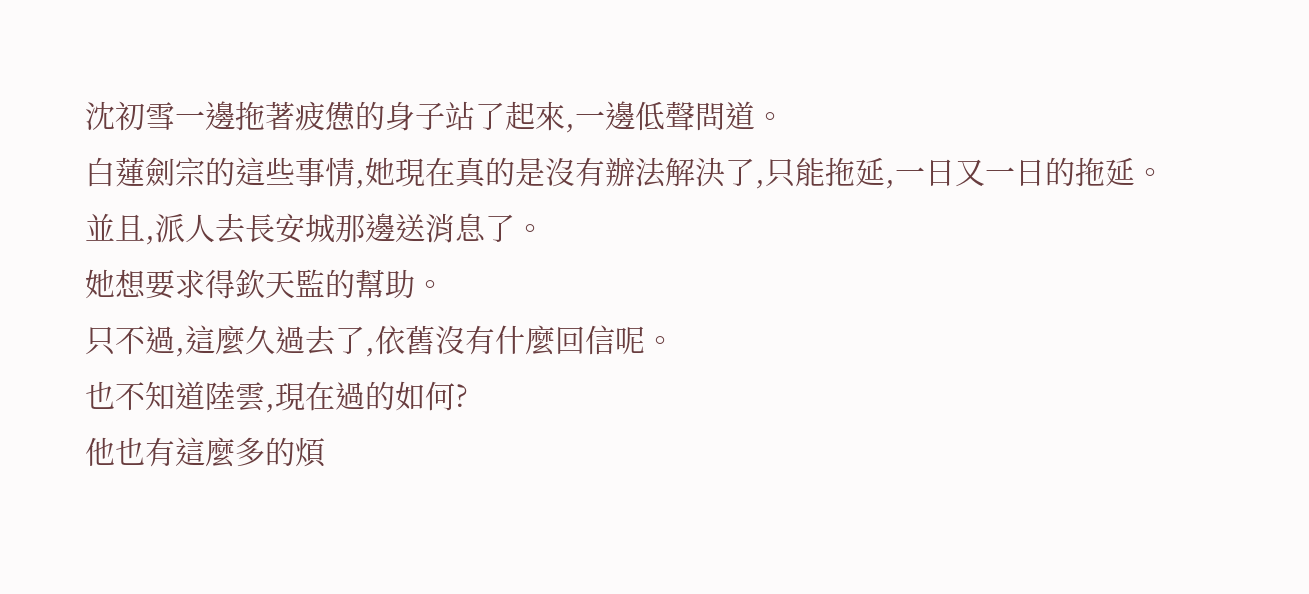沈初雪一邊拖著疲憊的身子站了起來,一邊低聲問道。
白蓮劍宗的這些事情,她現在真的是沒有辦法解決了,只能拖延,一日又一日的拖延。
並且,派人去長安城那邊送消息了。
她想要求得欽天監的幫助。
只不過,這麼久過去了,依舊沒有什麼回信呢。
也不知道陸雲,現在過的如何?
他也有這麼多的煩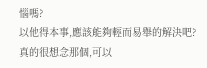惱嗎?
以他得本事,應該能夠輕而易舉的解決吧?
真的很想念那個,可以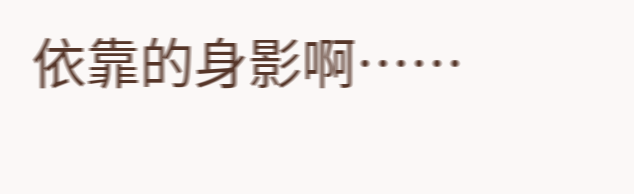依靠的身影啊……